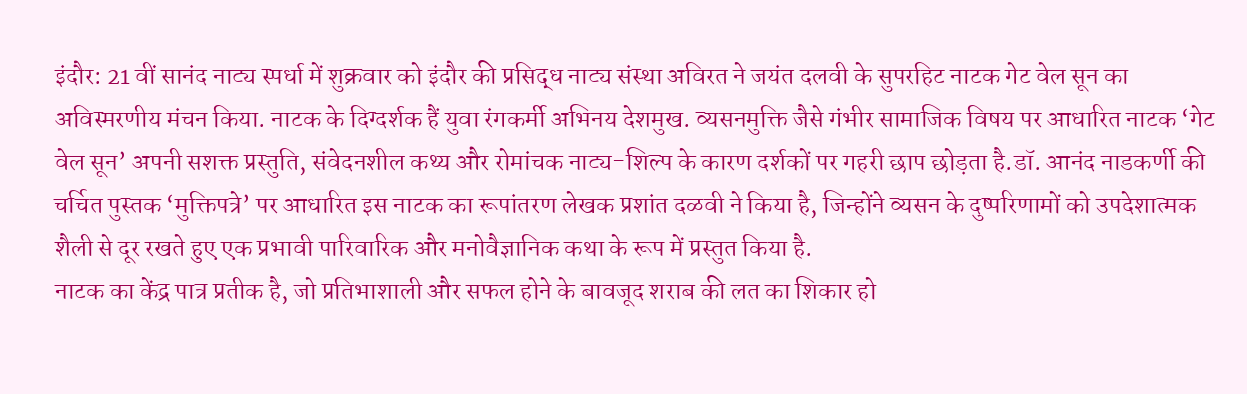इंदौर: 21 वीं सानंद नाट्य स्पर्धा में शुक्रवार को इंदौर की प्रसिद्ध नाट्य संस्था अविरत ने जयंत दलवी के सुपरहिट नाटक गेट वेल सून का अविस्मरणीय मंचन किया. नाटक के दिग्दर्शक हैं युवा रंगकर्मी अभिनय देशमुख. व्यसनमुक्ति जैसे गंभीर सामाजिक विषय पर आधारित नाटक ‘गेट वेल सून’ अपनी सशक्त प्रस्तुति, संवेदनशील कथ्य और रोमांचक नाट्य-शिल्प के कारण दर्शकों पर गहरी छाप छोड़ता है.डॉ. आनंद नाडकर्णी की चर्चित पुस्तक ‘मुक्तिपत्रे’ पर आधारित इस नाटक का रूपांतरण लेखक प्रशांत दळवी ने किया है, जिन्होंने व्यसन के दुष्परिणामों को उपदेशात्मक शैली से दूर रखते हुए एक प्रभावी पारिवारिक और मनोवैज्ञानिक कथा के रूप में प्रस्तुत किया है.
नाटक का केंद्र पात्र प्रतीक है, जो प्रतिभाशाली और सफल होने के बावजूद शराब की लत का शिकार हो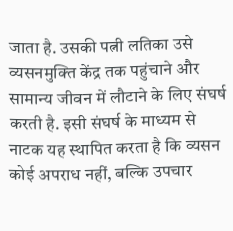जाता है. उसकी पत्नी लतिका उसे व्यसनमुक्ति केंद्र तक पहुंचाने और सामान्य जीवन में लौटाने के लिए संघर्ष करती है. इसी संघर्ष के माध्यम से नाटक यह स्थापित करता है कि व्यसन कोई अपराध नहीं, बल्कि उपचार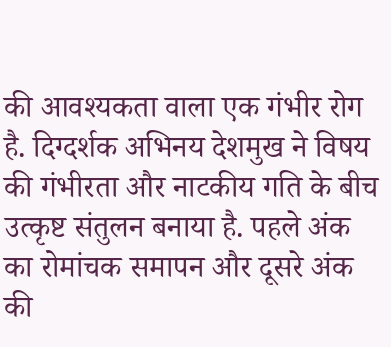की आवश्यकता वाला एक गंभीर रोग है. दिग्दर्शक अभिनय देशमुख ने विषय की गंभीरता और नाटकीय गति के बीच उत्कृष्ट संतुलन बनाया है. पहले अंक का रोमांचक समापन और दूसरे अंक की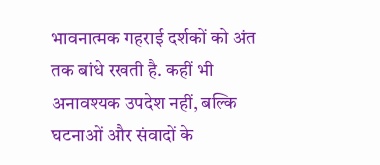भावनात्मक गहराई दर्शकों को अंत तक बांधे रखती है. कहीं भी अनावश्यक उपदेश नहीं, बल्कि घटनाओं और संवादों के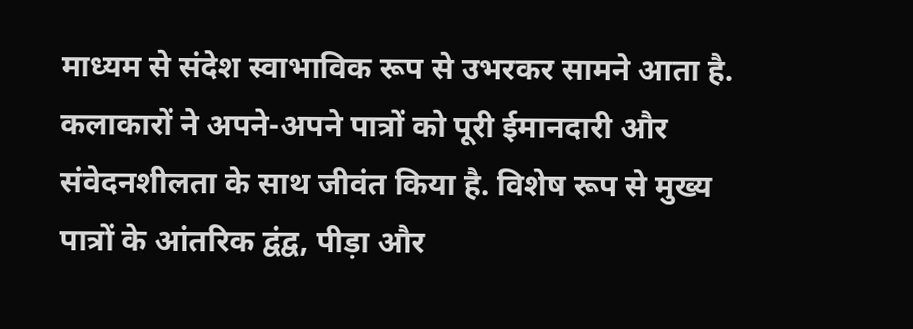माध्यम से संदेश स्वाभाविक रूप से उभरकर सामने आता है.
कलाकारों ने अपने-अपने पात्रों को पूरी ईमानदारी और संवेदनशीलता के साथ जीवंत किया है. विशेष रूप से मुख्य पात्रों के आंतरिक द्वंद्व, पीड़ा और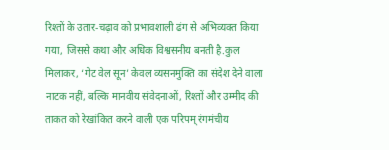रिश्तों के उतार-चढ़ाव को प्रभावशाली ढंग से अभिव्यक्त किया गया, जिससे कथा और अधिक विश्वसनीय बनती है.कुल मिलाकर, ‘गेट वेल सून’ केवल व्यसनमुक्ति का संदेश देने वाला नाटक नहीं, बल्कि मानवीय संवेदनाओं, रिश्तों और उम्मीद की ताकत को रेखांकित करने वाली एक परिपम् रंगमंचीय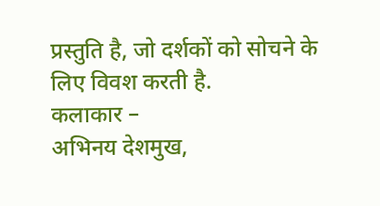प्रस्तुति है, जो दर्शकों को सोचने के लिए विवश करती है.
कलाकार –
अभिनय देशमुख,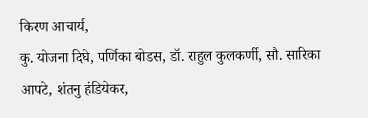किरण आचार्य,
कु. योजना दिघे, पर्णिका बोडस, डॉ. राहुल कुलकर्णी, सौ. सारिका आपटे, शंतनु हंडियेकर,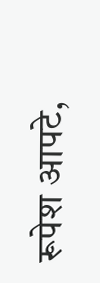रूपेश आपटे,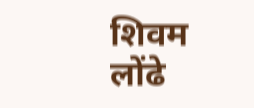शिवम लोंढे